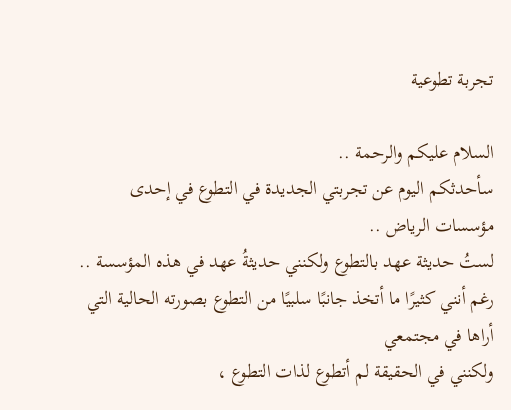تجربة تطوعية

السلام عليكم والرحمة ..
سأحدثكم اليوم عن تجربتي الجديدة في التطوع في إحدى مؤسسات الرياض ..
لستُ حديثة عهد بالتطوع ولكنني حديثةُ عهد في هذه المؤسسة ..
رغم أنني كثيرًا ما أتخذ جانبًا سلبيًا من التطوع بصورته الحالية التي أراها في مجتمعي
ولكنني في الحقيقة لم أتطوع لذات التطوع ،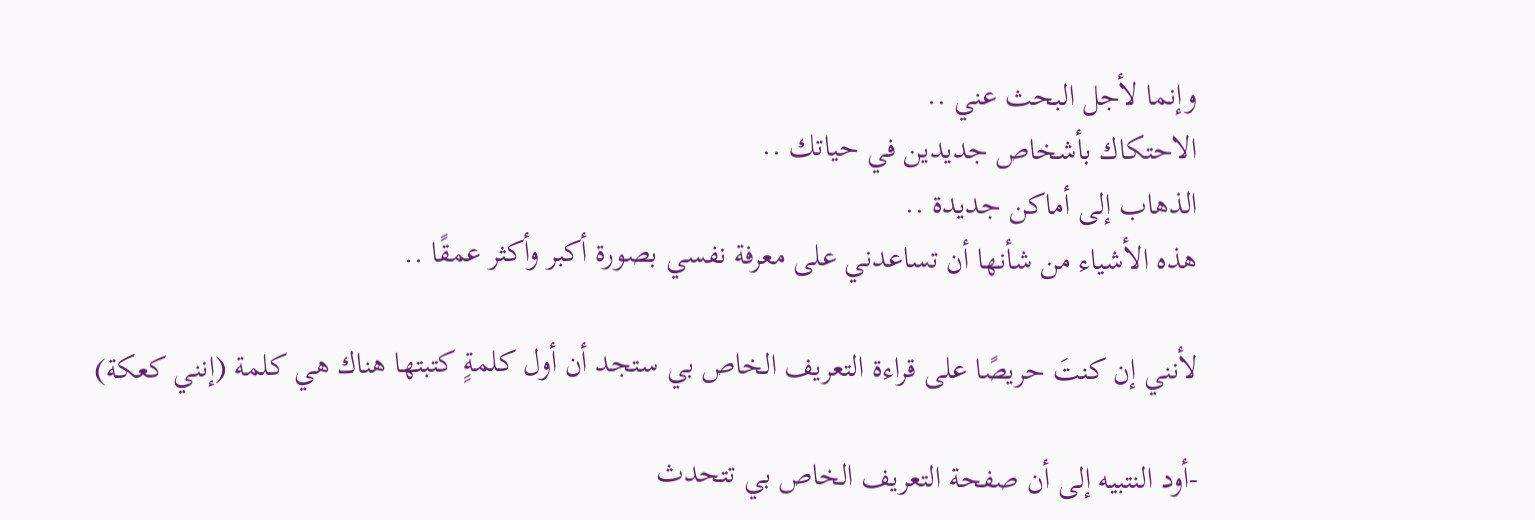وإنما لأجل البحث عني ..
الاحتكاك بأشخاص جديدين في حياتك ..
الذهاب إلى أماكن جديدة ..
هذه الأشياء من شأنها أن تساعدني على معرفة نفسي بصورة أكبر وأكثر عمقًا ..

لأنني إن كنتَ حريصًا على قراءة التعريف الخاص بي ستجد أن أول كلمةٍ كتبتها هناك هي كلمة (إنني كعكة)

-أود النتبيه إلى أن صفحة التعريف الخاص بي تتحدث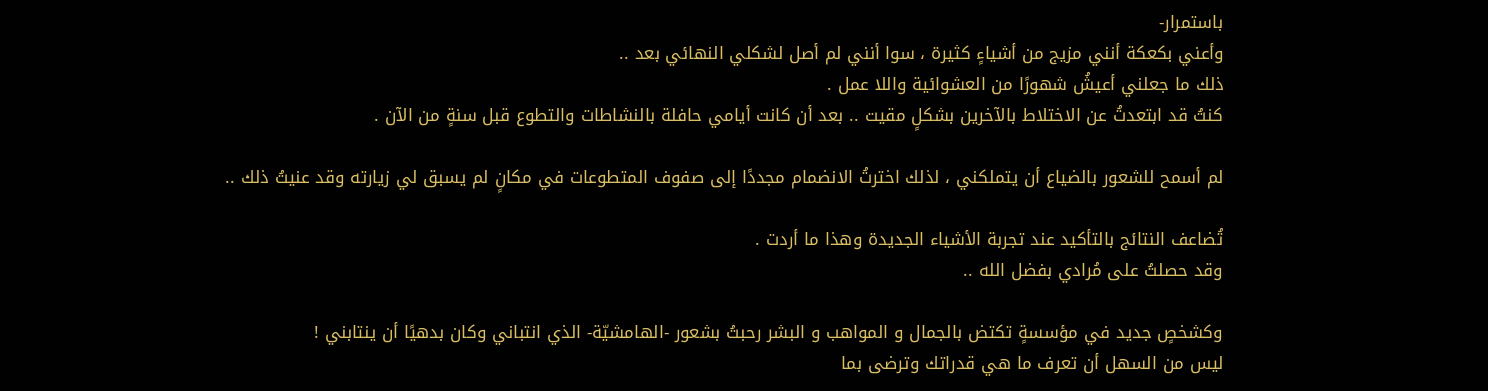باستمرار-
وأعني بكعكة أنني مزيج من أشياءٍ كثيرة ، سوا أنني لم أصل لشكلي النهائي بعد ..
ذلك ما جعلني أعيشُ شهورًا من العشوائية واللا عمل .
كنتُ قد ابتعدتُ عن الاختلاط بالآخرين بشكلٍ مقيت .. بعد أن كانت أيامي حافلة بالنشاطات والتطوع قبل سنةٍ من الآن .

لم أسمح للشعور بالضياع أن يتملكني ، لذلك اخترتُ الانضمام مجددًا إلى صفوف المتطوعات في مكانٍ لم يسبق لي زيارته وقد عنيتُ ذلك ..

تُضاعف النتائج بالتأكيد عند تجربة الأشياء الجديدة وهذا ما أردت .
وقد حصلتُ على مُرادي بفضل الله ..

وكشخصٍ جديد في مؤسسةٍ تكتض بالجمال و المواهب و البشر رحبتُ بشعور -الهامشيّة- الذي انتباني وكان بدهيًا أن ينتابني !
ليس من السهل أن تعرف ما هي قدراتك وترضى بما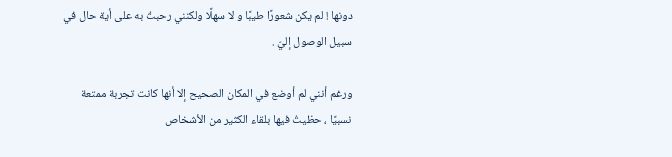دونها ! لم يكن شعورًا طيبًا و لا سهلًا ولكنني رحبتُ به على أية حال في سبيل الوصول إليّ .

ورغم أنني لم أوضع في المكان الصحيح إلا أنها كانت تجربة ممتعة نسبيًا ، حظيتُ فيها بلقاء الكثير من الأشخاص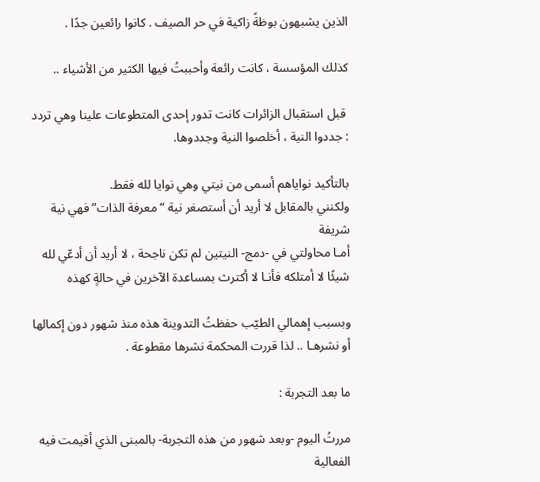الذين يشبهون بوظةً زاكية في حر الصيف . كانوا رائعين جدًا .

كذلك المؤسسة ، كانت رائعة وأحببتُ فيها الكثير من الأشياء ..

 قبل استقبال الزائرات كانت تدور إحدى المتطوعات علينا وهي تردد : جددوا النية ، أخلصوا النية وجددوها.

بالتأكيد نواياهم أسمى من نيتي وهي نوايا لله فقط.
ولكنني بالمقابل لا أريد أن أستصغر نية “معرفة الذات” فهي نية شريفة
أمـا محاولتي في -دمج- النيتين لم تكن ناجحة ، لا أريد أن أدعّي لله شيئًا لا أمتلكه فأنـا لا أكترث بمساعدة الآخرين في حالةٍ كهذه

وبسبب إهمالي الطيّب حفظتُ التدوينة هذه منذ شهور دون إكمالها أو نشرهـا .. لذا قررت المحكمة نشرها مقطوعة .

ما بعد التجربة :

مررتُ اليوم -وبعد شهور من هذه التجربة- بالمبنى الذي أقيمت فيه الفعالية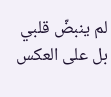لم ينبضّ قلبي بل على العكس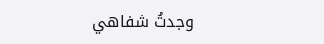وجدتُ شفاهي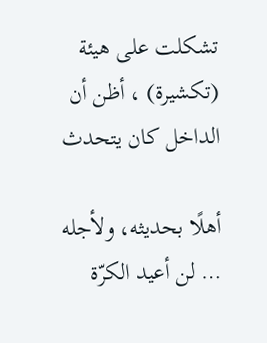تشكلت على هيئة (تكشيرة) ، أظن أن الداخل كان يتحدث

أهلًا بحديثه، ولأجله … لن أعيد الكرّة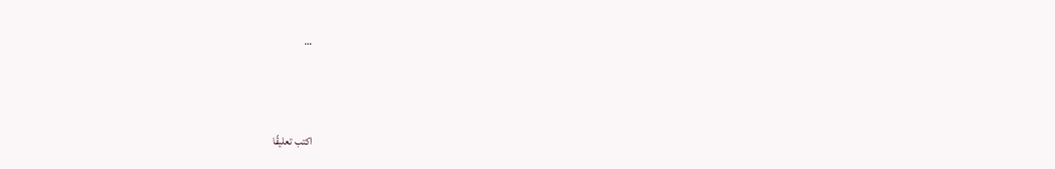…



اكتب تعليقًا